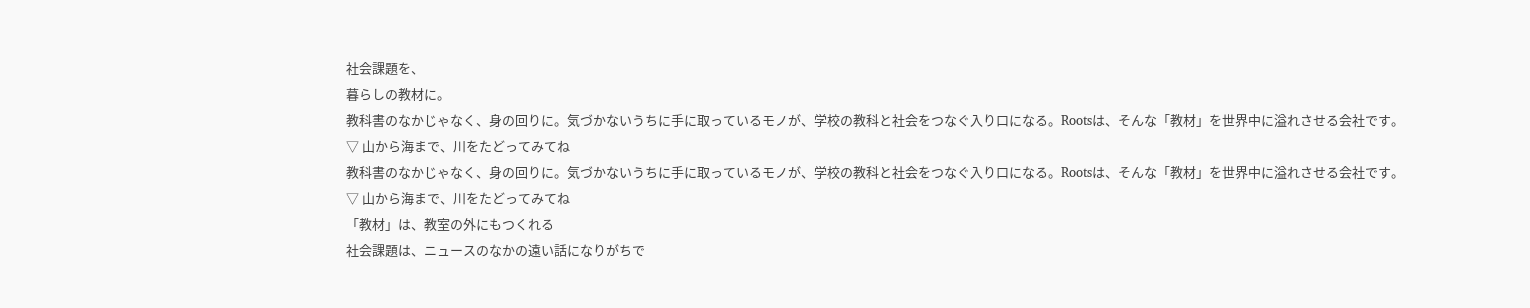社会課題を、
暮らしの教材に。
教科書のなかじゃなく、身の回りに。気づかないうちに手に取っているモノが、学校の教科と社会をつなぐ入り口になる。Rootsは、そんな「教材」を世界中に溢れさせる会社です。
▽ 山から海まで、川をたどってみてね
教科書のなかじゃなく、身の回りに。気づかないうちに手に取っているモノが、学校の教科と社会をつなぐ入り口になる。Rootsは、そんな「教材」を世界中に溢れさせる会社です。
▽ 山から海まで、川をたどってみてね
「教材」は、教室の外にもつくれる
社会課題は、ニュースのなかの遠い話になりがちで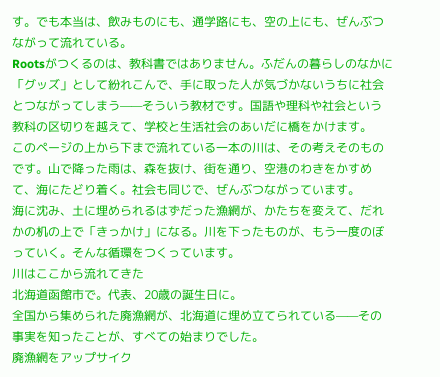す。でも本当は、飲みものにも、通学路にも、空の上にも、ぜんぶつながって流れている。
Rootsがつくるのは、教科書ではありません。ふだんの暮らしのなかに「グッズ」として紛れこんで、手に取った人が気づかないうちに社会とつながってしまう——そういう教材です。国語や理科や社会という教科の区切りを越えて、学校と生活社会のあいだに橋をかけます。
このページの上から下まで流れている一本の川は、その考えそのものです。山で降った雨は、森を抜け、街を通り、空港のわきをかすめて、海にたどり着く。社会も同じで、ぜんぶつながっています。
海に沈み、土に埋められるはずだった漁網が、かたちを変えて、だれかの机の上で「きっかけ」になる。川を下ったものが、もう一度のぼっていく。そんな循環をつくっています。
川はここから流れてきた
北海道函館市で。代表、20歳の誕生日に。
全国から集められた廃漁網が、北海道に埋め立てられている——その事実を知ったことが、すべての始まりでした。
廃漁網をアップサイク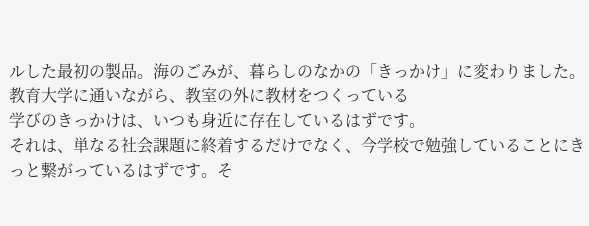ルした最初の製品。海のごみが、暮らしのなかの「きっかけ」に変わりました。
教育大学に通いながら、教室の外に教材をつくっている
学びのきっかけは、いつも身近に存在しているはずです。
それは、単なる社会課題に終着するだけでなく、今学校で勉強していることにきっと繋がっているはずです。そ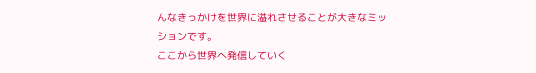んなきっかけを世界に溢れさせることが大きなミッションです。
ここから世界へ発信していく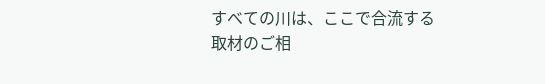すべての川は、ここで合流する
取材のご相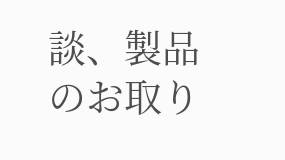談、製品のお取り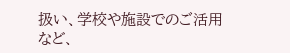扱い、学校や施設でのご活用など、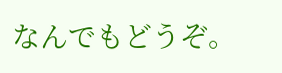なんでもどうぞ。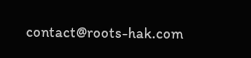contact@roots-hak.com